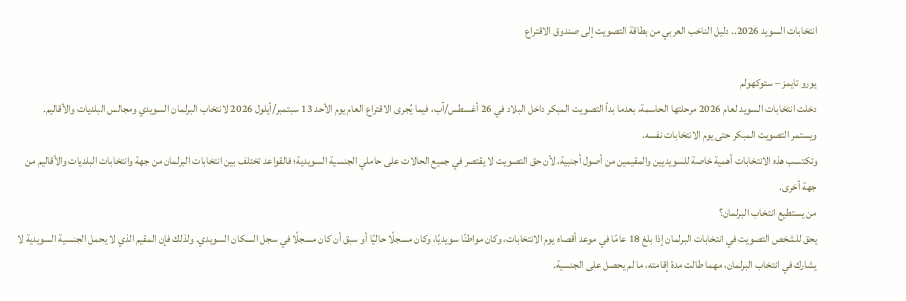انتخابات السويد 2026.. دليل الناخب العربي من بطاقة التصويت إلى صندوق الاقتراع

يورو تايمز – ستوكهولم
دخلت انتخابات السويد لعام 2026 مرحلتها الحاسمة، بعدما بدأ التصويت المبكر داخل البلاد في 26 أغسطس/آب، فيما يُجرى الاقتراع العام يوم الأحد 13 سبتمبر/أيلول 2026 لانتخاب البرلمان السويدي ومجالس البلديات والأقاليم. ويستمر التصويت المبكر حتى يوم الانتخابات نفسه.
وتكتسب هذه الانتخابات أهمية خاصة للسويديين والمقيمين من أصول أجنبية، لأن حق التصويت لا يقتصر في جميع الحالات على حاملي الجنسية السويدية؛ فالقواعد تختلف بين انتخابات البرلمان من جهة وانتخابات البلديات والأقاليم من جهة أخرى.
من يستطيع انتخاب البرلمان؟
يحق للشخص التصويت في انتخابات البرلمان إذا بلغ 18 عامًا في موعد أقصاه يوم الانتخابات، وكان مواطنًا سويديًا، وكان مسجلًا حاليًا أو سبق أن كان مسجلًا في سجل السكان السويدي. ولذلك فإن المقيم الذي لا يحمل الجنسية السويدية لا يشارك في انتخاب البرلمان، مهما طالت مدة إقامته، ما لم يحصل على الجنسية.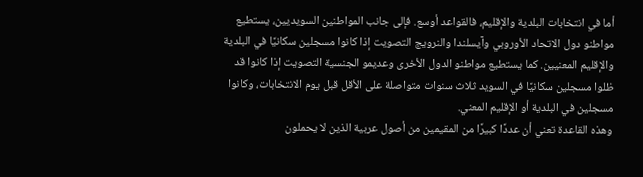أما في انتخابات البلدية والإقليم، فالقواعد أوسع. فإلى جانب المواطنين السويديين، يستطيع مواطنو دول الاتحاد الأوروبي وآيسلندا والنرويج التصويت إذا كانوا مسجلين سكانيًا في البلدية والإقليم المعنيين. كما يستطيع مواطنو الدول الأخرى وعديمو الجنسية التصويت إذا كانوا قد ظلوا مسجلين سكانيًا في السويد ثلاث سنوات متواصلة على الأقل قبل يوم الانتخابات، وكانوا مسجلين في البلدية أو الإقليم المعني.
وهذه القاعدة تعني أن عددًا كبيرًا من المقيمين من أصول عربية الذين لا يحملون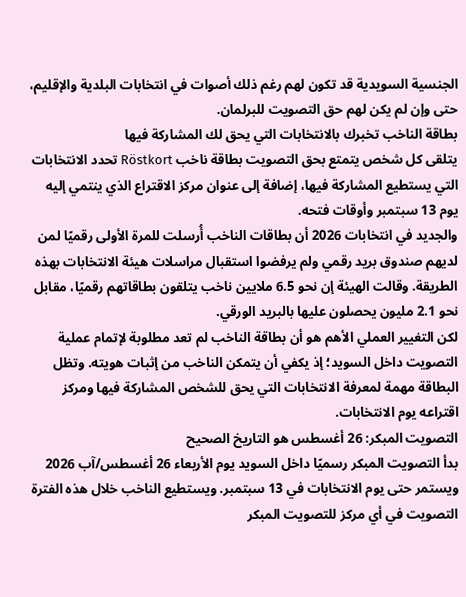الجنسية السويدية قد تكون لهم رغم ذلك أصوات في انتخابات البلدية والإقليم، حتى وإن لم يكن لهم حق التصويت للبرلمان.
بطاقة الناخب تخبرك بالانتخابات التي يحق لك المشاركة فيها
يتلقى كل شخص يتمتع بحق التصويت بطاقة ناخب Röstkort تحدد الانتخابات التي يستطيع المشاركة فيها، إضافة إلى عنوان مركز الاقتراع الذي ينتمي إليه يوم 13 سبتمبر وأوقات فتحه.
والجديد في انتخابات 2026 أن بطاقات الناخب أُرسلت للمرة الأولى رقميًا لمن لديهم صندوق بريد رقمي ولم يرفضوا استقبال مراسلات هيئة الانتخابات بهذه الطريقة. وقالت الهيئة إن نحو 6.5 ملايين ناخب يتلقون بطاقاتهم رقميًا، مقابل نحو 2.1 مليون يحصلون عليها بالبريد الورقي.
لكن التغيير العملي الأهم هو أن بطاقة الناخب لم تعد مطلوبة لإتمام عملية التصويت داخل السويد؛ إذ يكفي أن يتمكن الناخب من إثبات هويته. وتظل البطاقة مهمة لمعرفة الانتخابات التي يحق للشخص المشاركة فيها ومركز اقتراعه يوم الانتخابات.
التصويت المبكر: 26 أغسطس هو التاريخ الصحيح
بدأ التصويت المبكر رسميًا داخل السويد يوم الأربعاء 26 أغسطس/آب 2026 ويستمر حتى يوم الانتخابات في 13 سبتمبر. ويستطيع الناخب خلال هذه الفترة التصويت في أي مركز للتصويت المبكر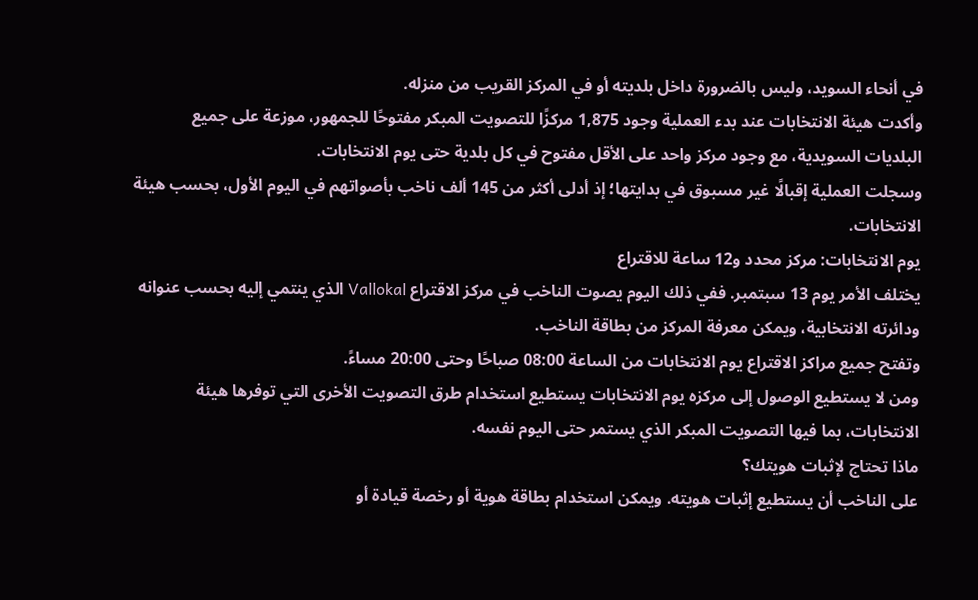في أنحاء السويد، وليس بالضرورة داخل بلديته أو في المركز القريب من منزله.
وأكدت هيئة الانتخابات عند بدء العملية وجود 1,875 مركزًا للتصويت المبكر مفتوحًا للجمهور، موزعة على جميع البلديات السويدية، مع وجود مركز واحد على الأقل مفتوح في كل بلدية حتى يوم الانتخابات.
وسجلت العملية إقبالًا غير مسبوق في بدايتها؛ إذ أدلى أكثر من 145 ألف ناخب بأصواتهم في اليوم الأول، بحسب هيئة الانتخابات.
يوم الانتخابات: مركز محدد و12 ساعة للاقتراع
يختلف الأمر يوم 13 سبتمبر. ففي ذلك اليوم يصوت الناخب في مركز الاقتراع Vallokal الذي ينتمي إليه بحسب عنوانه ودائرته الانتخابية، ويمكن معرفة المركز من بطاقة الناخب.
وتفتح جميع مراكز الاقتراع يوم الانتخابات من الساعة 08:00 صباحًا وحتى 20:00 مساءً.
ومن لا يستطيع الوصول إلى مركزه يوم الانتخابات يستطيع استخدام طرق التصويت الأخرى التي توفرها هيئة الانتخابات، بما فيها التصويت المبكر الذي يستمر حتى اليوم نفسه.
ماذا تحتاج لإثبات هويتك؟
على الناخب أن يستطيع إثبات هويته. ويمكن استخدام بطاقة هوية أو رخصة قيادة أو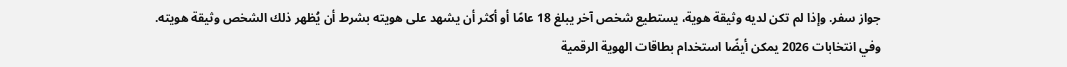جواز سفر. وإذا لم تكن لديه وثيقة هوية، يستطيع شخص آخر يبلغ 18 عامًا أو أكثر أن يشهد على هويته بشرط أن يُظهر ذلك الشخص وثيقة هويته.
وفي انتخابات 2026 يمكن أيضًا استخدام بطاقات الهوية الرقمية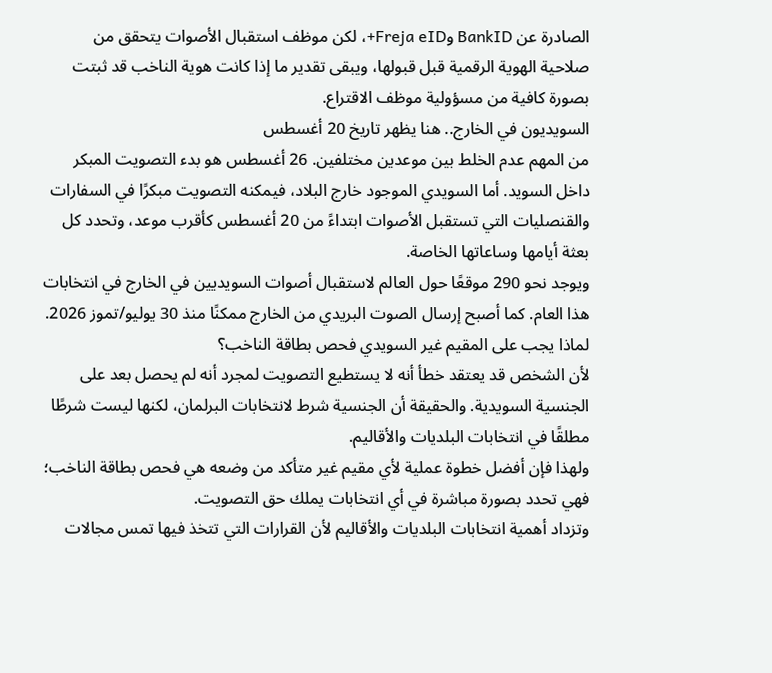الصادرة عن BankID وFreja eID+، لكن موظف استقبال الأصوات يتحقق من صلاحية الهوية الرقمية قبل قبولها، ويبقى تقدير ما إذا كانت هوية الناخب قد ثبتت بصورة كافية من مسؤولية موظف الاقتراع.
السويديون في الخارج.. هنا يظهر تاريخ 20 أغسطس
من المهم عدم الخلط بين موعدين مختلفين. 26 أغسطس هو بدء التصويت المبكر داخل السويد. أما السويدي الموجود خارج البلاد، فيمكنه التصويت مبكرًا في السفارات والقنصليات التي تستقبل الأصوات ابتداءً من 20 أغسطس كأقرب موعد، وتحدد كل بعثة أيامها وساعاتها الخاصة.
ويوجد نحو 290 موقعًا حول العالم لاستقبال أصوات السويديين في الخارج في انتخابات هذا العام. كما أصبح إرسال الصوت البريدي من الخارج ممكنًا منذ 30 يوليو/تموز 2026.
لماذا يجب على المقيم غير السويدي فحص بطاقة الناخب؟
لأن الشخص قد يعتقد خطأ أنه لا يستطيع التصويت لمجرد أنه لم يحصل بعد على الجنسية السويدية. والحقيقة أن الجنسية شرط لانتخابات البرلمان، لكنها ليست شرطًا مطلقًا في انتخابات البلديات والأقاليم.
ولهذا فإن أفضل خطوة عملية لأي مقيم غير متأكد من وضعه هي فحص بطاقة الناخب؛ فهي تحدد بصورة مباشرة في أي انتخابات يملك حق التصويت.
وتزداد أهمية انتخابات البلديات والأقاليم لأن القرارات التي تتخذ فيها تمس مجالات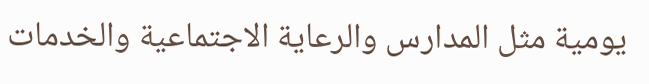يومية مثل المدارس والرعاية الاجتماعية والخدمات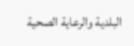البلدية والرعاية الصحية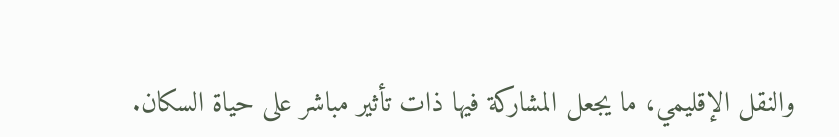والنقل الإقليمي، ما يجعل المشاركة فيها ذات تأثير مباشر على حياة السكان.